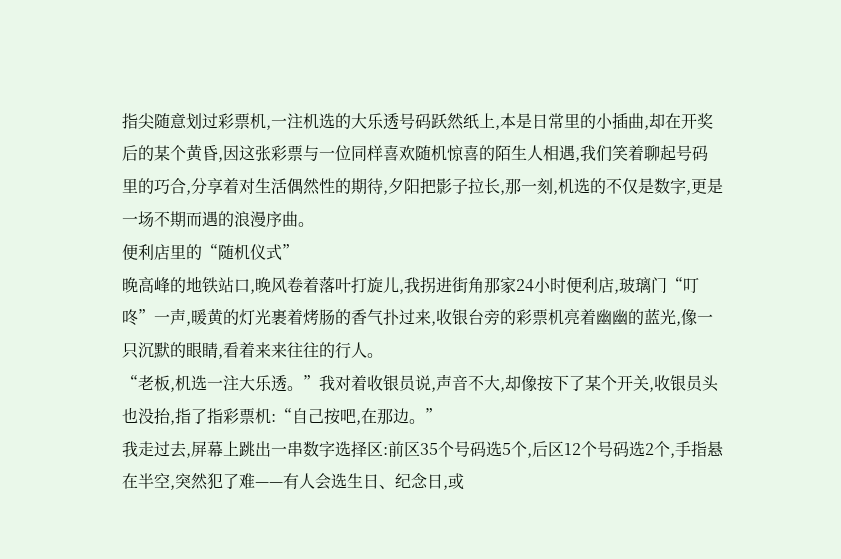指尖随意划过彩票机,一注机选的大乐透号码跃然纸上,本是日常里的小插曲,却在开奖后的某个黄昏,因这张彩票与一位同样喜欢随机惊喜的陌生人相遇,我们笑着聊起号码里的巧合,分享着对生活偶然性的期待,夕阳把影子拉长,那一刻,机选的不仅是数字,更是一场不期而遇的浪漫序曲。
便利店里的“随机仪式”
晚高峰的地铁站口,晚风卷着落叶打旋儿,我拐进街角那家24小时便利店,玻璃门“叮咚”一声,暖黄的灯光裹着烤肠的香气扑过来,收银台旁的彩票机亮着幽幽的蓝光,像一只沉默的眼睛,看着来来往往的行人。
“老板,机选一注大乐透。”我对着收银员说,声音不大,却像按下了某个开关,收银员头也没抬,指了指彩票机:“自己按吧,在那边。”
我走过去,屏幕上跳出一串数字选择区:前区35个号码选5个,后区12个号码选2个,手指悬在半空,突然犯了难——有人会选生日、纪念日,或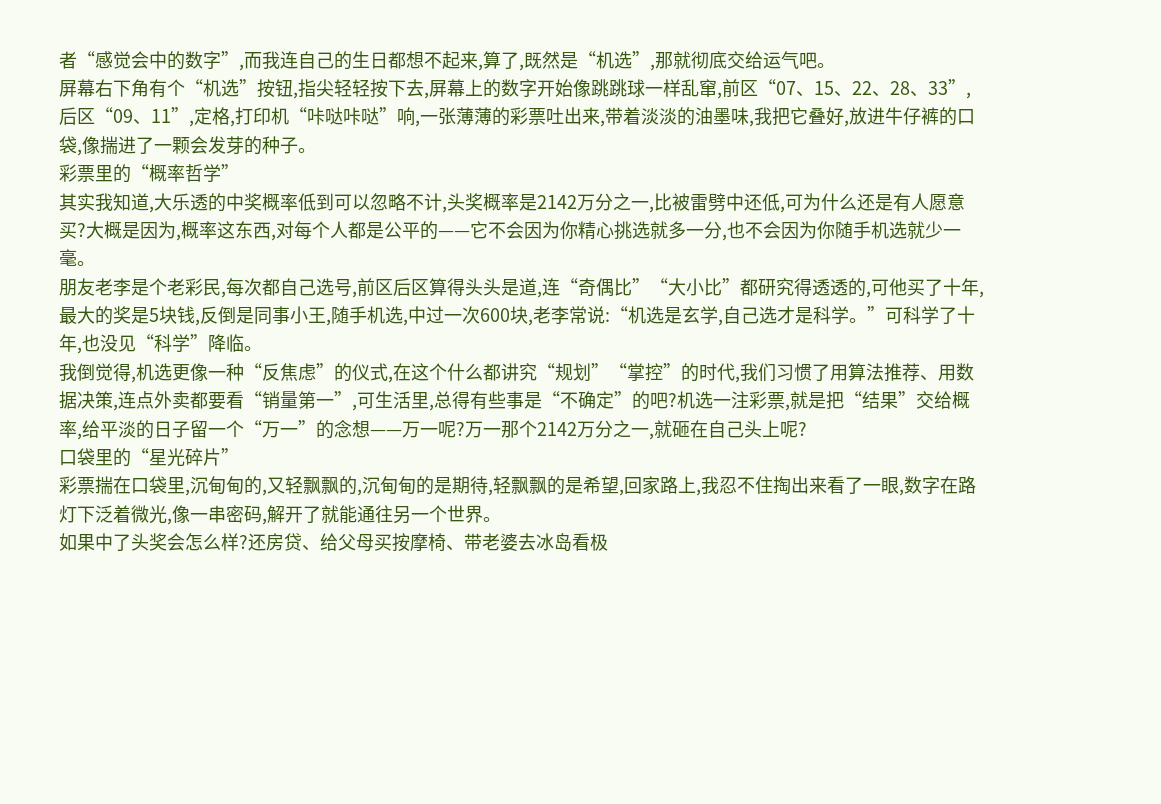者“感觉会中的数字”,而我连自己的生日都想不起来,算了,既然是“机选”,那就彻底交给运气吧。
屏幕右下角有个“机选”按钮,指尖轻轻按下去,屏幕上的数字开始像跳跳球一样乱窜,前区“07、15、22、28、33”,后区“09、11”,定格,打印机“咔哒咔哒”响,一张薄薄的彩票吐出来,带着淡淡的油墨味,我把它叠好,放进牛仔裤的口袋,像揣进了一颗会发芽的种子。
彩票里的“概率哲学”
其实我知道,大乐透的中奖概率低到可以忽略不计,头奖概率是2142万分之一,比被雷劈中还低,可为什么还是有人愿意买?大概是因为,概率这东西,对每个人都是公平的——它不会因为你精心挑选就多一分,也不会因为你随手机选就少一毫。
朋友老李是个老彩民,每次都自己选号,前区后区算得头头是道,连“奇偶比”“大小比”都研究得透透的,可他买了十年,最大的奖是5块钱,反倒是同事小王,随手机选,中过一次600块,老李常说:“机选是玄学,自己选才是科学。”可科学了十年,也没见“科学”降临。
我倒觉得,机选更像一种“反焦虑”的仪式,在这个什么都讲究“规划”“掌控”的时代,我们习惯了用算法推荐、用数据决策,连点外卖都要看“销量第一”,可生活里,总得有些事是“不确定”的吧?机选一注彩票,就是把“结果”交给概率,给平淡的日子留一个“万一”的念想——万一呢?万一那个2142万分之一,就砸在自己头上呢?
口袋里的“星光碎片”
彩票揣在口袋里,沉甸甸的,又轻飘飘的,沉甸甸的是期待,轻飘飘的是希望,回家路上,我忍不住掏出来看了一眼,数字在路灯下泛着微光,像一串密码,解开了就能通往另一个世界。
如果中了头奖会怎么样?还房贷、给父母买按摩椅、带老婆去冰岛看极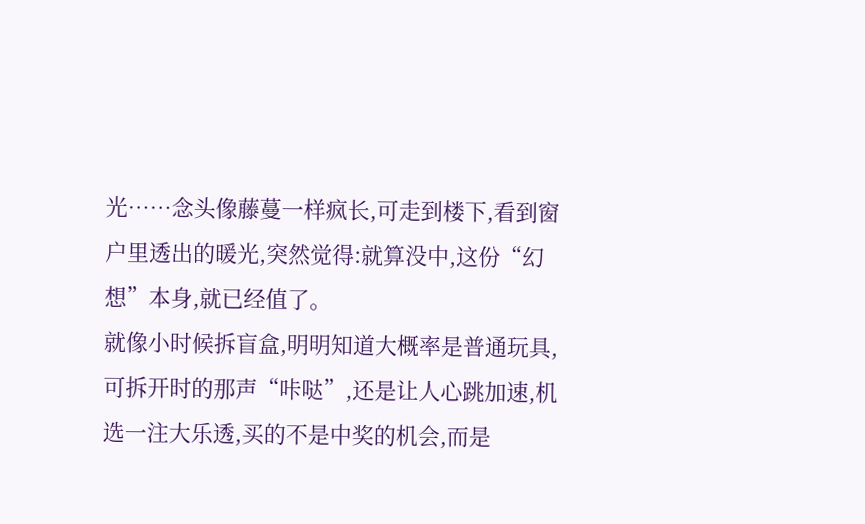光……念头像藤蔓一样疯长,可走到楼下,看到窗户里透出的暖光,突然觉得:就算没中,这份“幻想”本身,就已经值了。
就像小时候拆盲盒,明明知道大概率是普通玩具,可拆开时的那声“咔哒”,还是让人心跳加速,机选一注大乐透,买的不是中奖的机会,而是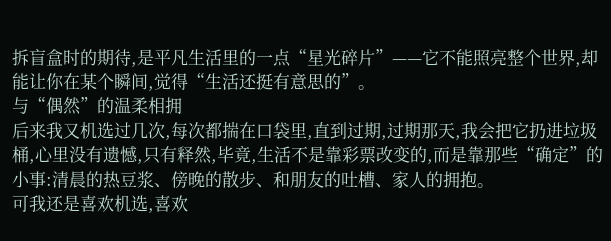拆盲盒时的期待,是平凡生活里的一点“星光碎片”——它不能照亮整个世界,却能让你在某个瞬间,觉得“生活还挺有意思的”。
与“偶然”的温柔相拥
后来我又机选过几次,每次都揣在口袋里,直到过期,过期那天,我会把它扔进垃圾桶,心里没有遗憾,只有释然,毕竟,生活不是靠彩票改变的,而是靠那些“确定”的小事:清晨的热豆浆、傍晚的散步、和朋友的吐槽、家人的拥抱。
可我还是喜欢机选,喜欢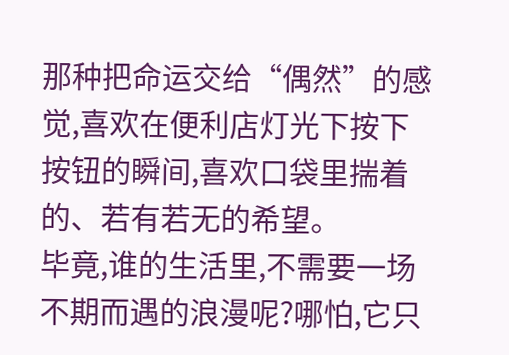那种把命运交给“偶然”的感觉,喜欢在便利店灯光下按下按钮的瞬间,喜欢口袋里揣着的、若有若无的希望。
毕竟,谁的生活里,不需要一场不期而遇的浪漫呢?哪怕,它只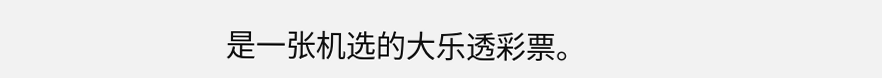是一张机选的大乐透彩票。